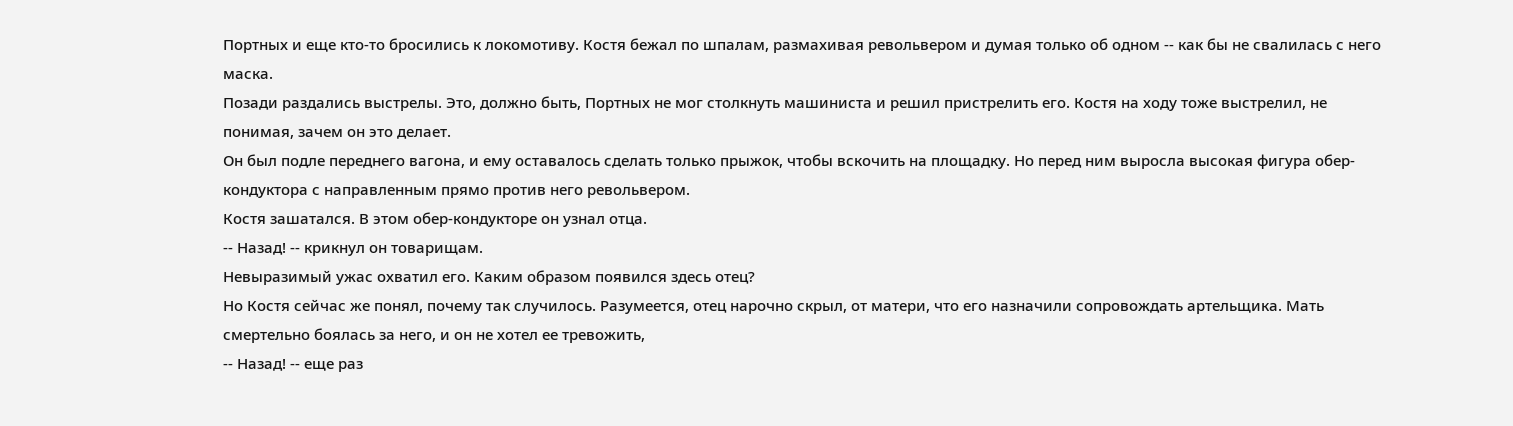Портных и еще кто-то бросились к локомотиву. Костя бежал по шпалам, размахивая револьвером и думая только об одном -- как бы не свалилась с него маска.
Позади раздались выстрелы. Это, должно быть, Портных не мог столкнуть машиниста и решил пристрелить его. Костя на ходу тоже выстрелил, не понимая, зачем он это делает.
Он был подле переднего вагона, и ему оставалось сделать только прыжок, чтобы вскочить на площадку. Но перед ним выросла высокая фигура обер-кондуктора с направленным прямо против него револьвером.
Костя зашатался. В этом обер-кондукторе он узнал отца.
-- Назад! -- крикнул он товарищам.
Невыразимый ужас охватил его. Каким образом появился здесь отец?
Но Костя сейчас же понял, почему так случилось. Разумеется, отец нарочно скрыл, от матери, что его назначили сопровождать артельщика. Мать смертельно боялась за него, и он не хотел ее тревожить,
-- Назад! -- еще раз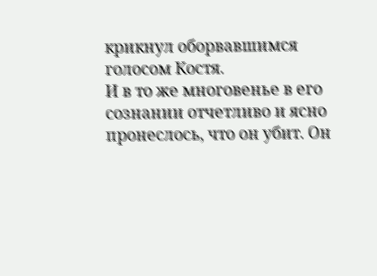крикнул оборвавшимся голосом Костя.
И в то же многовенье в его сознании отчетливо и ясно пронеслось, что он убит. Он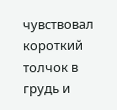чувствовал короткий толчок в грудь и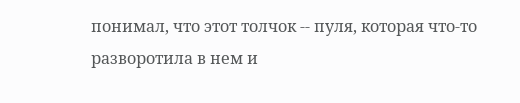понимал, что этот толчок -- пуля, которая что-то разворотила в нем и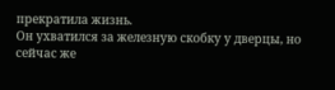прекратила жизнь.
Он ухватился за железную скобку у дверцы, но сейчас же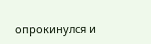опрокинулся и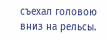съехал головою вниз на рельсы.